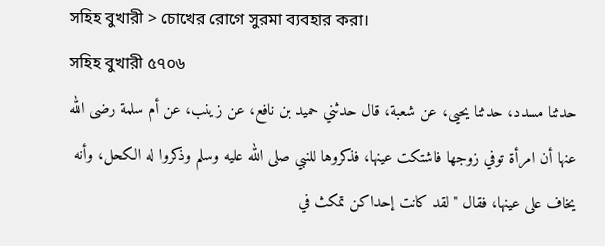সহিহ বুখারী > চোখের রোগে সুরমা ব্যবহার করা।
সহিহ বুখারী ৫৭০৬
حدثنا مسدد، حدثنا يحيى، عن شعبة، قال حدثني حميد بن نافع، عن زينب، عن أم سلمة رضى الله عنها أن امرأة توفي زوجها فاشتكت عينها، فذكروها للنبي صلى الله عليه وسلم وذكروا له الكحل، وأنه يخاف على عينها، فقال " لقد كانت إحداكن تمكث في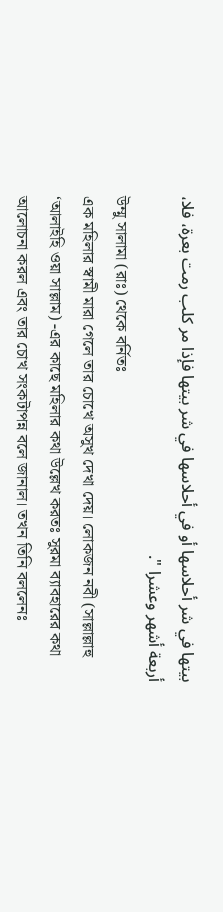بيتها في شر أحلاسها أو في أحلاسها في شر بيتها فإذا مر كلب رمت بعرة، فلا، أربعة أشهر وعشرا ".
উম্মু সালামা (রাঃ) থেকে বর্নিতঃ
এক মহিলার স্বামী মারা গেলে তার চোখে অসুখ দেখা দেয়। লোকজন নবী (সাল্লাল্লাহু ‘আলাইহি ওয়া সাল্লাম) -এর কাছে মহিলার কথা উল্লেখ করতঃ সুরমা ব্যাবহারের কথা আলোচনা করল এবং তার চোখ সংকটাপন্ন বলে জানাল। তখন তিনি বললেনঃ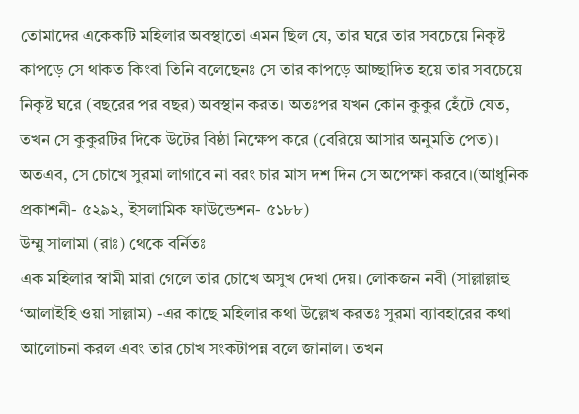তোমাদের একেকটি মহিলার অবস্থাতো এমন ছিল যে, তার ঘরে তার সবচেয়ে নিকৃষ্ট কাপড়ে সে থাকত কিংবা তিনি বলেছেনঃ সে তার কাপড়ে আচ্ছাদিত হয়ে তার সবচেয়ে নিকৃষ্ট ঘরে (বছরের পর বছর) অবস্থান করত। অতঃপর যখন কোন কুকুর হেঁটে যেত, তখন সে কুকুরটির দিকে উটের বিষ্ঠা নিক্ষেপ করে (বেরিয়ে আসার অনুমতি পেত)। অতএব, সে চোখে সুরমা লাগাবে না বরং চার মাস দশ দিন সে অপেক্ষা করবে।(আধুনিক প্রকাশনী- ৫২৯২, ইসলামিক ফাউন্ডেশন- ৫১৮৮)
উম্মু সালামা (রাঃ) থেকে বর্নিতঃ
এক মহিলার স্বামী মারা গেলে তার চোখে অসুখ দেখা দেয়। লোকজন নবী (সাল্লাল্লাহু ‘আলাইহি ওয়া সাল্লাম) -এর কাছে মহিলার কথা উল্লেখ করতঃ সুরমা ব্যাবহারের কথা আলোচনা করল এবং তার চোখ সংকটাপন্ন বলে জানাল। তখন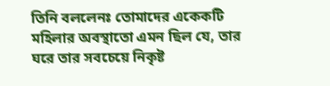তিনি বললেনঃ তোমাদের একেকটি মহিলার অবস্থাতো এমন ছিল যে, তার ঘরে তার সবচেয়ে নিকৃষ্ট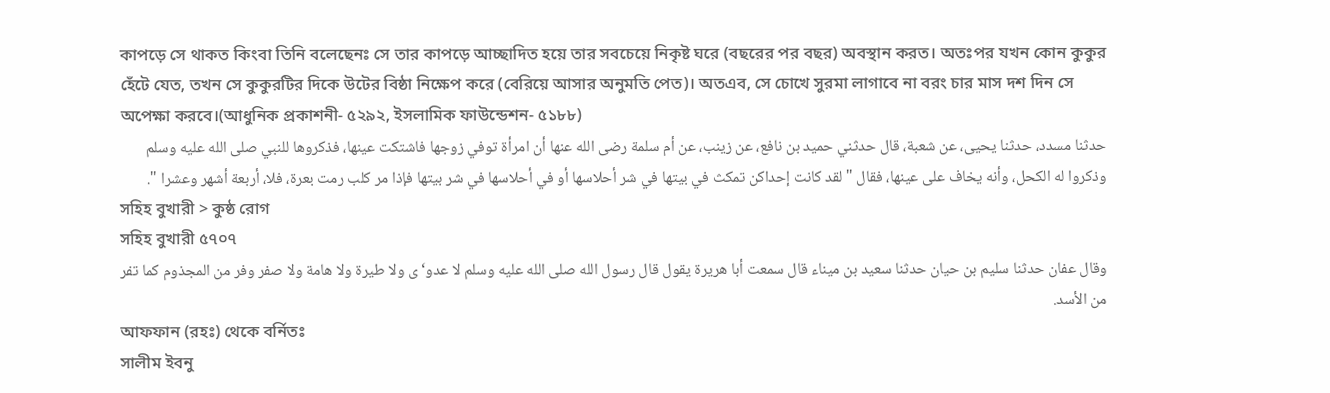কাপড়ে সে থাকত কিংবা তিনি বলেছেনঃ সে তার কাপড়ে আচ্ছাদিত হয়ে তার সবচেয়ে নিকৃষ্ট ঘরে (বছরের পর বছর) অবস্থান করত। অতঃপর যখন কোন কুকুর হেঁটে যেত, তখন সে কুকুরটির দিকে উটের বিষ্ঠা নিক্ষেপ করে (বেরিয়ে আসার অনুমতি পেত)। অতএব, সে চোখে সুরমা লাগাবে না বরং চার মাস দশ দিন সে অপেক্ষা করবে।(আধুনিক প্রকাশনী- ৫২৯২, ইসলামিক ফাউন্ডেশন- ৫১৮৮)
حدثنا مسدد، حدثنا يحيى، عن شعبة، قال حدثني حميد بن نافع، عن زينب، عن أم سلمة رضى الله عنها أن امرأة توفي زوجها فاشتكت عينها، فذكروها للنبي صلى الله عليه وسلم وذكروا له الكحل، وأنه يخاف على عينها، فقال " لقد كانت إحداكن تمكث في بيتها في شر أحلاسها أو في أحلاسها في شر بيتها فإذا مر كلب رمت بعرة، فلا، أربعة أشهر وعشرا ".
সহিহ বুখারী > কুষ্ঠ রোগ
সহিহ বুখারী ৫৭০৭
وقال عفان حدثنا سليم بن حيان حدثنا سعيد بن ميناء قال سمعت أبا هريرة يقول قال رسول الله صلى الله عليه وسلم لا عدو‘ى ولا طيرة ولا هامة ولا صفر وفر من المجذوم كما تفر من الأسد.
আফফান (রহঃ) থেকে বর্নিতঃ
সালীম ইবনু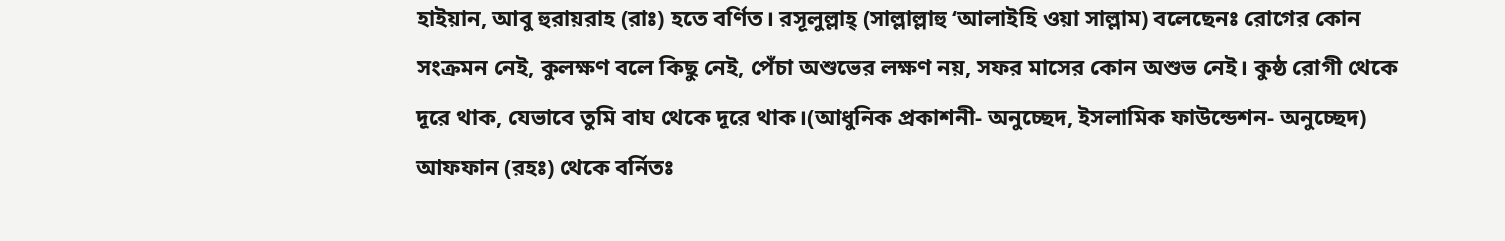হাইয়ান, আবু হুরায়রাহ (রাঃ) হতে বর্ণিত। রসূলুল্লাহ্ (সাল্লাল্লাহু ‘আলাইহি ওয়া সাল্লাম) বলেছেনঃ রোগের কোন সংক্রমন নেই, কুলক্ষণ বলে কিছু নেই, পেঁচা অশুভের লক্ষণ নয়, সফর মাসের কোন অশুভ নেই। কুষ্ঠ রোগী থেকে দূরে থাক, যেভাবে তুমি বাঘ থেকে দূরে থাক।(আধুনিক প্রকাশনী- অনুচ্ছেদ, ইসলামিক ফাউন্ডেশন- অনুচ্ছেদ)
আফফান (রহঃ) থেকে বর্নিতঃ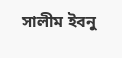সালীম ইবনু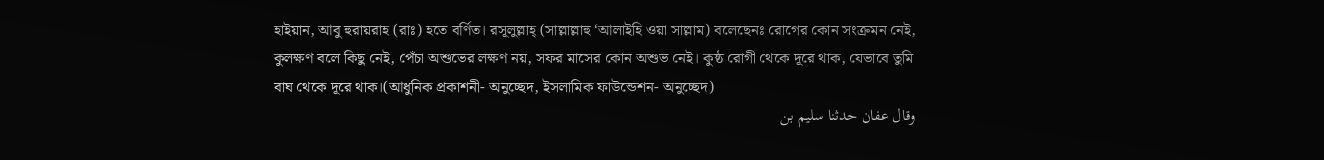হাইয়ান, আবু হুরায়রাহ (রাঃ) হতে বর্ণিত। রসূলুল্লাহ্ (সাল্লাল্লাহু ‘আলাইহি ওয়া সাল্লাম) বলেছেনঃ রোগের কোন সংক্রমন নেই, কুলক্ষণ বলে কিছু নেই, পেঁচা অশুভের লক্ষণ নয়, সফর মাসের কোন অশুভ নেই। কুষ্ঠ রোগী থেকে দূরে থাক, যেভাবে তুমি বাঘ থেকে দূরে থাক।(আধুনিক প্রকাশনী- অনুচ্ছেদ, ইসলামিক ফাউন্ডেশন- অনুচ্ছেদ)
وقال عفان حدثنا سليم بن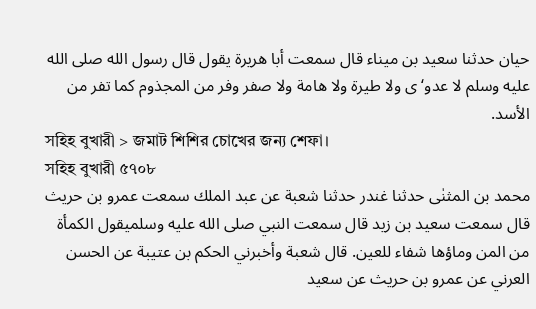حيان حدثنا سعيد بن ميناء قال سمعت أبا هريرة يقول قال رسول الله صلى الله عليه وسلم لا عدو‘ى ولا طيرة ولا هامة ولا صفر وفر من المجذوم كما تفر من الأسد.
সহিহ বুখারী > জমাট শিশির চোখের জন্য শেফা।
সহিহ বুখারী ৫৭০৮
محمد بن المثنٰى حدثنا غندر حدثنا شعبة عن عبد الملك سمعت عمرو بن حريث قال سمعت سعيد بن زيد قال سمعت النبي صلى الله عليه وسلميقول الكمأة من المن وماؤها شفاء للعين. قال شعبة وأخبرني الحكم بن عتيبة عن الحسن العرني عن عمرو بن حريث عن سعيد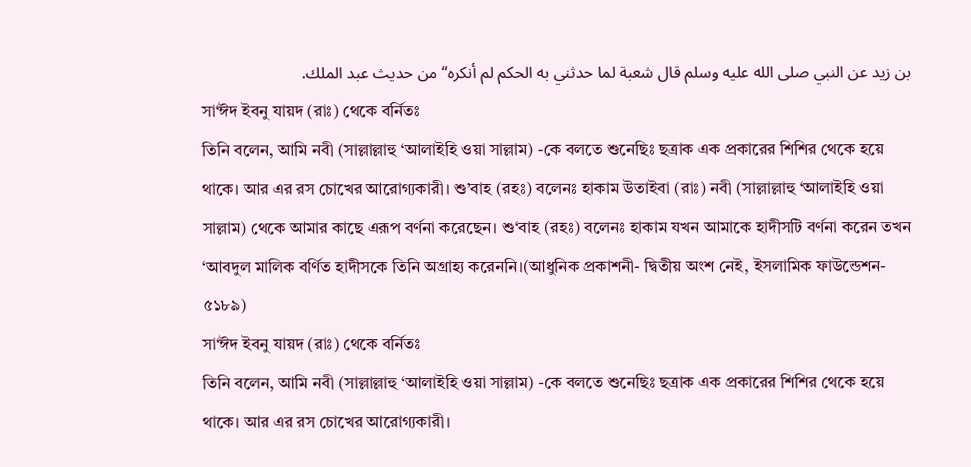بن زيد عن النبي صلى الله عليه وسلم قال شعبة لما حدثني به الحكم لم أنكره“ من حديث عبد الملك.
সা‘ঈদ ইবনু যায়দ (রাঃ) থেকে বর্নিতঃ
তিনি বলেন, আমি নবী (সাল্লাল্লাহু ‘আলাইহি ওয়া সাল্লাম) -কে বলতে শুনেছিঃ ছত্রাক এক প্রকারের শিশির থেকে হয়ে থাকে। আর এর রস চোখের আরোগ্যকারী। শু’বাহ (রহঃ) বলেনঃ হাকাম উতাইবা (রাঃ) নবী (সাল্লাল্লাহু ‘আলাইহি ওয়া সাল্লাম) থেকে আমার কাছে এরূপ বর্ণনা করেছেন। শু‘বাহ (রহঃ) বলেনঃ হাকাম যখন আমাকে হাদীসটি বর্ণনা করেন তখন ‘আবদুল মালিক বর্ণিত হাদীসকে তিনি অগ্রাহ্য করেননি।(আধুনিক প্রকাশনী- দ্বিতীয় অংশ নেই, ইসলামিক ফাউন্ডেশন- ৫১৮৯)
সা‘ঈদ ইবনু যায়দ (রাঃ) থেকে বর্নিতঃ
তিনি বলেন, আমি নবী (সাল্লাল্লাহু ‘আলাইহি ওয়া সাল্লাম) -কে বলতে শুনেছিঃ ছত্রাক এক প্রকারের শিশির থেকে হয়ে থাকে। আর এর রস চোখের আরোগ্যকারী।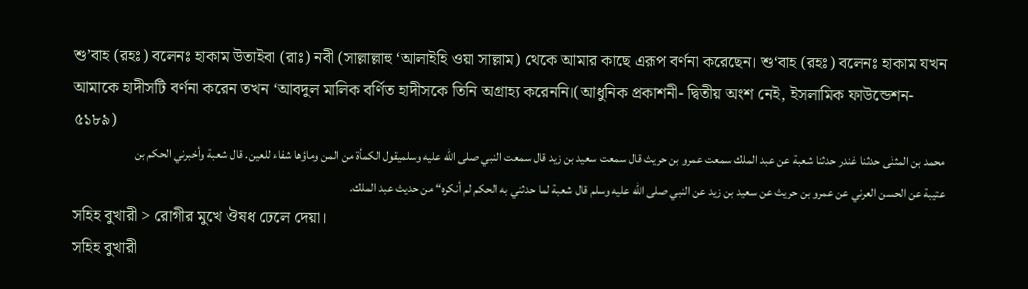শু’বাহ (রহঃ) বলেনঃ হাকাম উতাইবা (রাঃ) নবী (সাল্লাল্লাহু ‘আলাইহি ওয়া সাল্লাম) থেকে আমার কাছে এরূপ বর্ণনা করেছেন। শু‘বাহ (রহঃ) বলেনঃ হাকাম যখন আমাকে হাদীসটি বর্ণনা করেন তখন ‘আবদুল মালিক বর্ণিত হাদীসকে তিনি অগ্রাহ্য করেননি।(আধুনিক প্রকাশনী- দ্বিতীয় অংশ নেই, ইসলামিক ফাউন্ডেশন- ৫১৮৯)
محمد بن المثنٰى حدثنا غندر حدثنا شعبة عن عبد الملك سمعت عمرو بن حريث قال سمعت سعيد بن زيد قال سمعت النبي صلى الله عليه وسلميقول الكمأة من المن وماؤها شفاء للعين. قال شعبة وأخبرني الحكم بن عتيبة عن الحسن العرني عن عمرو بن حريث عن سعيد بن زيد عن النبي صلى الله عليه وسلم قال شعبة لما حدثني به الحكم لم أنكره“ من حديث عبد الملك.
সহিহ বুখারী > রোগীর মুখে ঔষধ ঢেলে দেয়া।
সহিহ বুখারী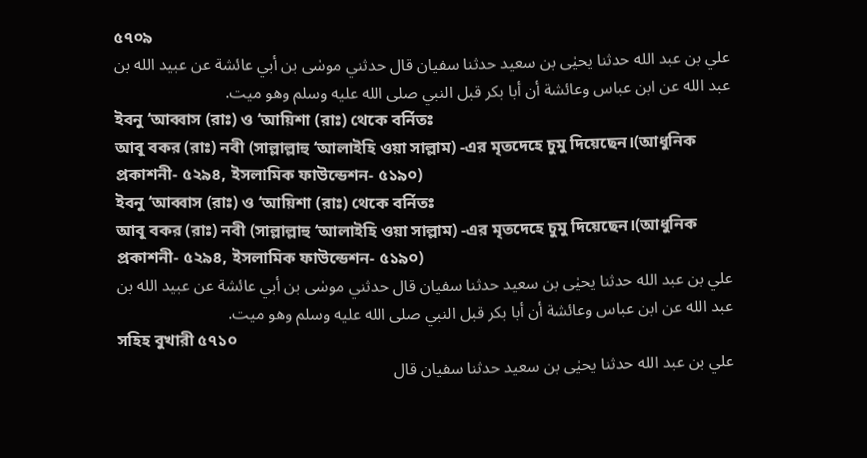৫৭০৯
علي بن عبد الله حدثنا يحيٰى بن سعيد حدثنا سفيان قال حدثني موسٰى بن أبي عائشة عن عبيد الله بن عبد الله عن ابن عباس وعائشة أن أبا بكر قبل النبي صلى الله عليه وسلم وهو ميت.
ইবনু ‘আব্বাস (রাঃ) ও ‘আয়িশা (রাঃ) থেকে বর্নিতঃ
আবূ বকর (রাঃ) নবী (সাল্লাল্লাহু ‘আলাইহি ওয়া সাল্লাম) -এর মৃতদেহে চুমু দিয়েছেন।(আধুনিক প্রকাশনী- ৫২৯৪, ইসলামিক ফাউন্ডেশন- ৫১৯০)
ইবনু ‘আব্বাস (রাঃ) ও ‘আয়িশা (রাঃ) থেকে বর্নিতঃ
আবূ বকর (রাঃ) নবী (সাল্লাল্লাহু ‘আলাইহি ওয়া সাল্লাম) -এর মৃতদেহে চুমু দিয়েছেন।(আধুনিক প্রকাশনী- ৫২৯৪, ইসলামিক ফাউন্ডেশন- ৫১৯০)
علي بن عبد الله حدثنا يحيٰى بن سعيد حدثنا سفيان قال حدثني موسٰى بن أبي عائشة عن عبيد الله بن عبد الله عن ابن عباس وعائشة أن أبا بكر قبل النبي صلى الله عليه وسلم وهو ميت.
সহিহ বুখারী ৫৭১০
علي بن عبد الله حدثنا يحيٰى بن سعيد حدثنا سفيان قال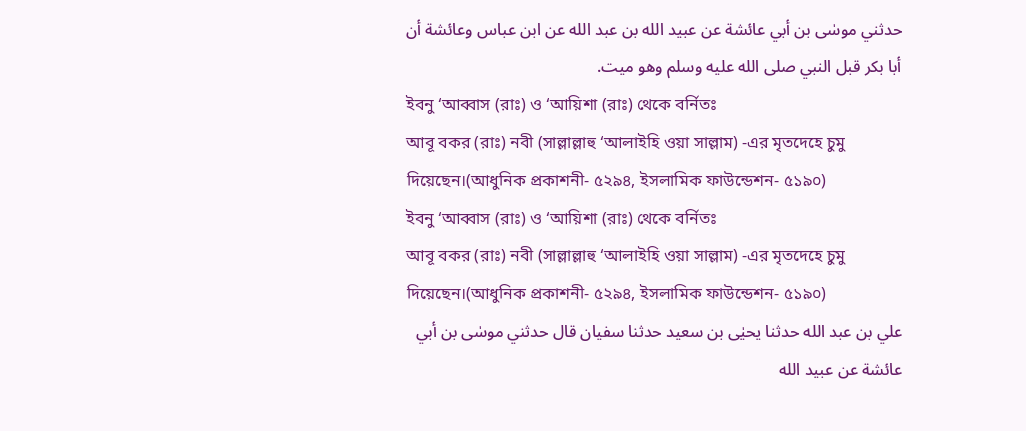حدثني موسٰى بن أبي عائشة عن عبيد الله بن عبد الله عن ابن عباس وعائشة أن أبا بكر قبل النبي صلى الله عليه وسلم وهو ميت.
ইবনু ‘আব্বাস (রাঃ) ও ‘আয়িশা (রাঃ) থেকে বর্নিতঃ
আবূ বকর (রাঃ) নবী (সাল্লাল্লাহু ‘আলাইহি ওয়া সাল্লাম) -এর মৃতদেহে চুমু দিয়েছেন।(আধুনিক প্রকাশনী- ৫২৯৪, ইসলামিক ফাউন্ডেশন- ৫১৯০)
ইবনু ‘আব্বাস (রাঃ) ও ‘আয়িশা (রাঃ) থেকে বর্নিতঃ
আবূ বকর (রাঃ) নবী (সাল্লাল্লাহু ‘আলাইহি ওয়া সাল্লাম) -এর মৃতদেহে চুমু দিয়েছেন।(আধুনিক প্রকাশনী- ৫২৯৪, ইসলামিক ফাউন্ডেশন- ৫১৯০)
علي بن عبد الله حدثنا يحيٰى بن سعيد حدثنا سفيان قال حدثني موسٰى بن أبي عائشة عن عبيد الله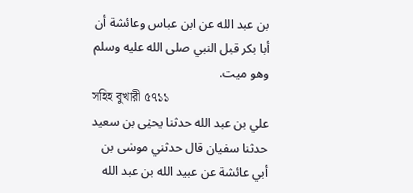بن عبد الله عن ابن عباس وعائشة أن أبا بكر قبل النبي صلى الله عليه وسلم وهو ميت.
সহিহ বুখারী ৫৭১১
علي بن عبد الله حدثنا يحيٰى بن سعيد حدثنا سفيان قال حدثني موسٰى بن أبي عائشة عن عبيد الله بن عبد الله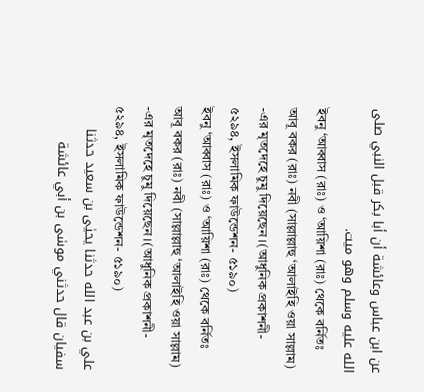عن ابن عباس وعائشة أن أبا بكر قبل النبي صلى الله عليه وسلم وهو ميت.
ইবনু ‘আব্বাস (রাঃ) ও ‘আয়িশা (রাঃ) থেকে বর্নিতঃ
আবূ বকর (রাঃ) নবী (সাল্লাল্লাহু ‘আলাইহি ওয়া সাল্লাম) -এর মৃতদেহে চুমু দিয়েছেন।(আধুনিক প্রকাশনী- ৫২৯৪, ইসলামিক ফাউন্ডেশন- ৫১৯০)
ইবনু ‘আব্বাস (রাঃ) ও ‘আয়িশা (রাঃ) থেকে বর্নিতঃ
আবূ বকর (রাঃ) নবী (সাল্লাল্লাহু ‘আলাইহি ওয়া সাল্লাম) -এর মৃতদেহে চুমু দিয়েছেন।(আধুনিক প্রকাশনী- ৫২৯৪, ইসলামিক ফাউন্ডেশন- ৫১৯০)
علي بن عبد الله حدثنا يحيٰى بن سعيد حدثنا سفيان قال حدثني موسٰى بن أبي عائشة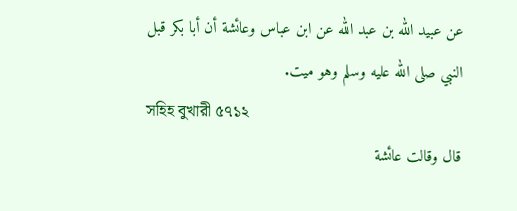عن عبيد الله بن عبد الله عن ابن عباس وعائشة أن أبا بكر قبل النبي صلى الله عليه وسلم وهو ميت.
সহিহ বুখারী ৫৭১২
قال وقالت عائشة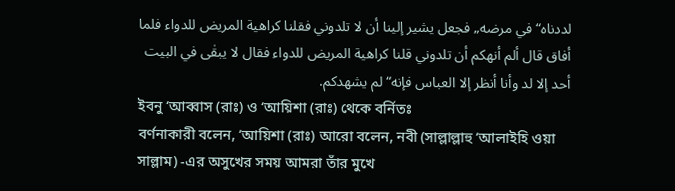لددناه“ في مرضه„ فجعل يشير إلينا أن لا تلدوني فقلنا كراهية المريض للدواء فلما أفاق قال ألم أنهكم أن تلدوني قلنا كراهية المريض للدواء فقال لا يبقٰى في البيت أحد إلا لد وأنا أنظر إلا العباس فإنه“ لم يشهدكم.
ইবনু ‘আব্বাস (রাঃ) ও ‘আয়িশা (রাঃ) থেকে বর্নিতঃ
বর্ণনাকারী বলেন, ‘আয়িশা (রাঃ) আরো বলেন, নবী (সাল্লাল্লাহু ‘আলাইহি ওয়া সাল্লাম) -এর অসুখের সময় আমরা তাঁর মুখে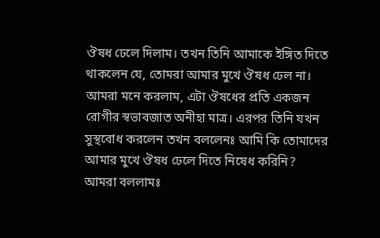ঔষধ ঢেলে দিলাম। তখন তিনি আমাকে ইঙ্গিত দিতে থাকলেন যে, তোমরা আমার মুখে ঔষধ ঢেল না। আমরা মনে করলাম, এটা ঔষধের প্রতি একজন রোগীর স্বভাবজাত অনীহা মাত্র। এরপর তিনি যখন সুস্থবোধ করলেন তখন বললেনঃ আমি কি তোমাদের আমার মুখে ঔষধ ঢেলে দিতে নিষেধ করিনি? আমরা বললামঃ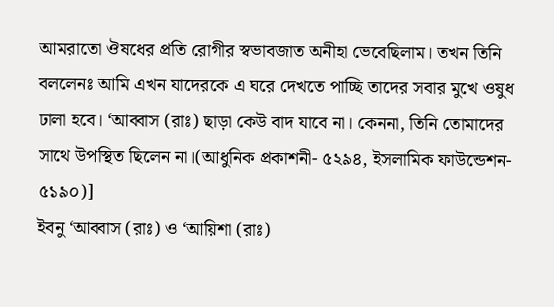আমরাতো ঔষধের প্রতি রোগীর স্বভাবজাত অনীহা ভেবেছিলাম। তখন তিনি বললেনঃ আমি এখন যাদেরকে এ ঘরে দেখতে পাচ্ছি তাদের সবার মুখে ওষুধ ঢালা হবে। ‘আব্বাস (রাঃ) ছাড়া কেউ বাদ যাবে না। কেননা, তিনি তোমাদের সাথে উপস্থিত ছিলেন না।(আধুনিক প্রকাশনী- ৫২৯৪, ইসলামিক ফাউন্ডেশন- ৫১৯০)]
ইবনু ‘আব্বাস (রাঃ) ও ‘আয়িশা (রাঃ)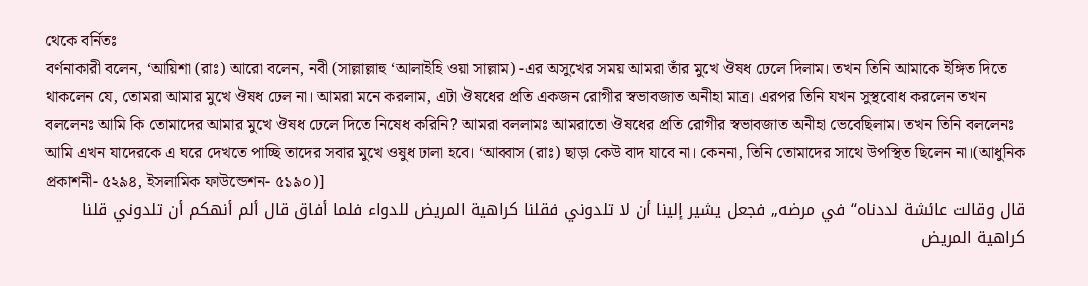থেকে বর্নিতঃ
বর্ণনাকারী বলেন, ‘আয়িশা (রাঃ) আরো বলেন, নবী (সাল্লাল্লাহু ‘আলাইহি ওয়া সাল্লাম) -এর অসুখের সময় আমরা তাঁর মুখে ঔষধ ঢেলে দিলাম। তখন তিনি আমাকে ইঙ্গিত দিতে থাকলেন যে, তোমরা আমার মুখে ঔষধ ঢেল না। আমরা মনে করলাম, এটা ঔষধের প্রতি একজন রোগীর স্বভাবজাত অনীহা মাত্র। এরপর তিনি যখন সুস্থবোধ করলেন তখন বললেনঃ আমি কি তোমাদের আমার মুখে ঔষধ ঢেলে দিতে নিষেধ করিনি? আমরা বললামঃ আমরাতো ঔষধের প্রতি রোগীর স্বভাবজাত অনীহা ভেবেছিলাম। তখন তিনি বললেনঃ আমি এখন যাদেরকে এ ঘরে দেখতে পাচ্ছি তাদের সবার মুখে ওষুধ ঢালা হবে। ‘আব্বাস (রাঃ) ছাড়া কেউ বাদ যাবে না। কেননা, তিনি তোমাদের সাথে উপস্থিত ছিলেন না।(আধুনিক প্রকাশনী- ৫২৯৪, ইসলামিক ফাউন্ডেশন- ৫১৯০)]
قال وقالت عائشة لددناه“ في مرضه„ فجعل يشير إلينا أن لا تلدوني فقلنا كراهية المريض للدواء فلما أفاق قال ألم أنهكم أن تلدوني قلنا كراهية المريض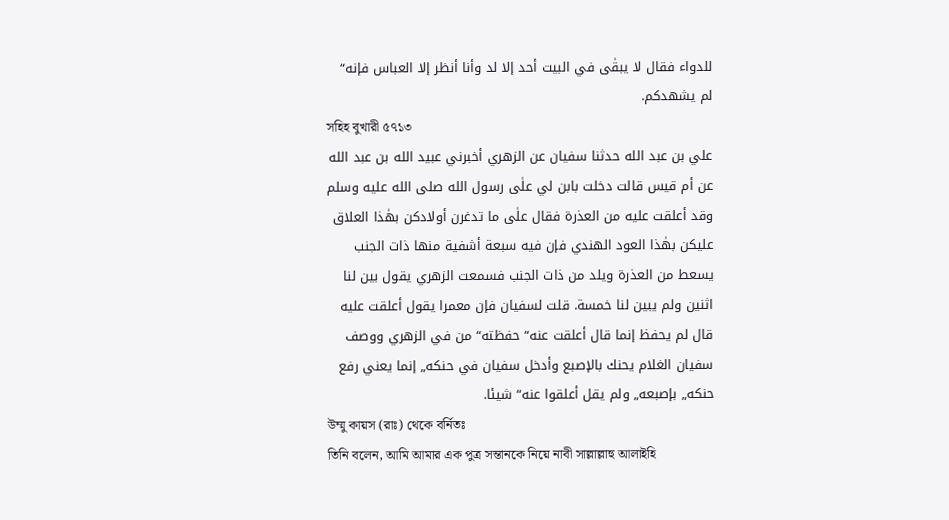للدواء فقال لا يبقٰى في البيت أحد إلا لد وأنا أنظر إلا العباس فإنه“ لم يشهدكم.
সহিহ বুখারী ৫৭১৩
علي بن عبد الله حدثنا سفيان عن الزهري أخبرني عبيد الله بن عبد الله عن أم قيس قالت دخلت بابن لي علٰى رسول الله صلى الله عليه وسلم وقد أعلقت عليه من العذرة فقال علٰى ما تدغرن أولادكن بهٰذا العلاق عليكن بهٰذا العود الهندي فإن فيه سبعة أشفية منها ذات الجنب يسعط من العذرة ويلد من ذات الجنب فسمعت الزهري يقول بين لنا اثنين ولم يبين لنا خمسة. قلت لسفيان فإن معمرا يقول أعلقت عليه قال لم يحفظ إنما قال أعلقت عنه“ حفظته“ من في الزهري ووصف سفيان الغلام يحنك بالإصبع وأدخل سفيان في حنكه„ إنما يعني رفع حنكه„ بإصبعه„ ولم يقل أعلقوا عنه“ شيئا.
উম্মু কায়স (রাঃ) থেকে বর্নিতঃ
তিনি বলেন, আমি আমার এক পুত্র সন্তানকে নিয়ে নাবী সাল্লাল্লাহু আলাইহি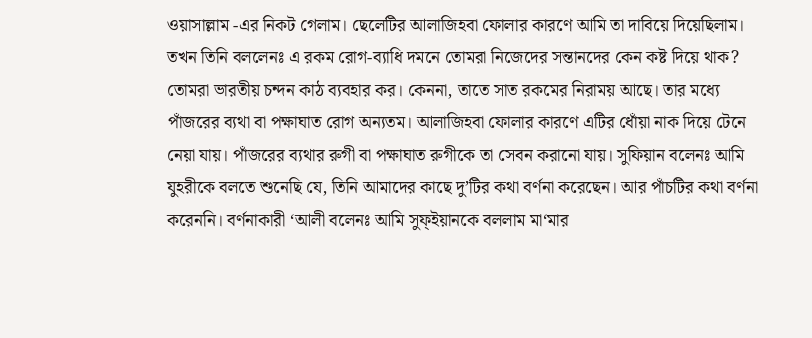ওয়াসাল্লাম -এর নিকট গেলাম। ছেলেটির আলাজিহবা ফোলার কারণে আমি তা দাবিয়ে দিয়েছিলাম। তখন তিনি বললেনঃ এ রকম রোগ-ব্যাধি দমনে তোমরা নিজেদের সন্তানদের কেন কষ্ট দিয়ে থাক? তোমরা ভারতীয় চন্দন কাঠ ব্যবহার কর। কেননা, তাতে সাত রকমের নিরাময় আছে। তার মধ্যে পাঁজরের ব্যথা বা পক্ষাঘাত রোগ অন্যতম। আলাজিহবা ফোলার কারণে এটির ধোঁয়া নাক দিয়ে টেনে নেয়া যায়। পাঁজরের ব্যথার রুগী বা পক্ষাঘাত রুগীকে তা সেবন করানো যায়। সুফিয়ান বলেনঃ আমি যুহরীকে বলতে শুনেছি যে, তিনি আমাদের কাছে দু’টির কথা বর্ণনা করেছেন। আর পাঁচটির কথা বর্ণনা করেননি। বর্ণনাকারী ‘আলী বলেনঃ আমি সুফ্ইয়ানকে বললাম মা‘মার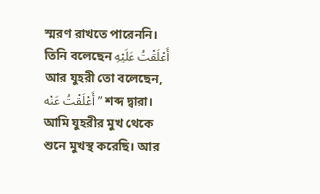স্মরণ রাখতে পারেননি। তিনি বলেছেন أَعْلَقْتُ عَلَيْهِ আর যুহরী তো বলেছেন, أَعْلَقْتُ عَنْه” শব্দ দ্বারা। আমি যুহরীর মুখ থেকে শুনে মুখস্থ করেছি। আর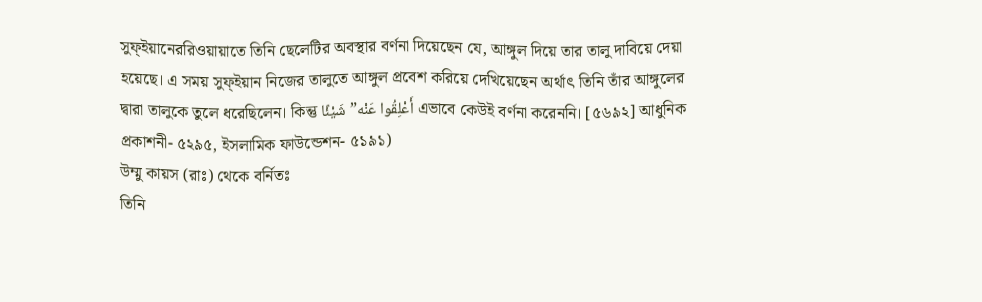সুফ্ইয়ানেররিওয়ায়াতে তিনি ছেলেটির অবস্থার বর্ণনা দিয়েছেন যে, আঙ্গুল দিয়ে তার তালু দাবিয়ে দেয়া হয়েছে। এ সময় সুফ্ইয়ান নিজের তালুতে আঙ্গুল প্রবেশ করিয়ে দেখিয়েছেন অর্থাৎ তিনি তাঁর আঙ্গুলের দ্বারা তালুকে তুলে ধরেছিলেন। কিন্তু أَعْلِقُوا عَنْه” شَيْئًا এভাবে কেউই বর্ণনা করেননি। [৫৬৯২] আধুনিক প্রকাশনী- ৫২৯৫, ইসলামিক ফাউন্ডেশন- ৫১৯১)
উম্মু কায়স (রাঃ) থেকে বর্নিতঃ
তিনি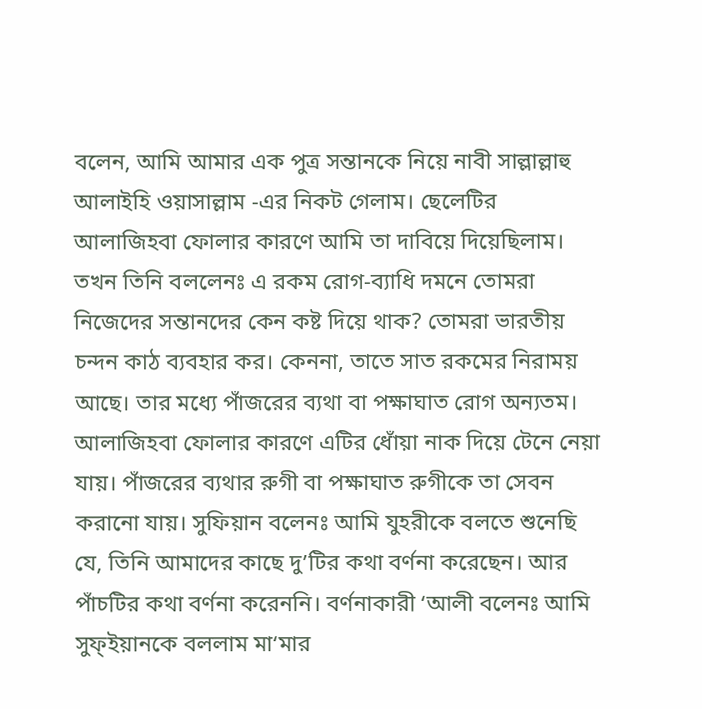বলেন, আমি আমার এক পুত্র সন্তানকে নিয়ে নাবী সাল্লাল্লাহু আলাইহি ওয়াসাল্লাম -এর নিকট গেলাম। ছেলেটির আলাজিহবা ফোলার কারণে আমি তা দাবিয়ে দিয়েছিলাম। তখন তিনি বললেনঃ এ রকম রোগ-ব্যাধি দমনে তোমরা নিজেদের সন্তানদের কেন কষ্ট দিয়ে থাক? তোমরা ভারতীয় চন্দন কাঠ ব্যবহার কর। কেননা, তাতে সাত রকমের নিরাময় আছে। তার মধ্যে পাঁজরের ব্যথা বা পক্ষাঘাত রোগ অন্যতম। আলাজিহবা ফোলার কারণে এটির ধোঁয়া নাক দিয়ে টেনে নেয়া যায়। পাঁজরের ব্যথার রুগী বা পক্ষাঘাত রুগীকে তা সেবন করানো যায়। সুফিয়ান বলেনঃ আমি যুহরীকে বলতে শুনেছি যে, তিনি আমাদের কাছে দু’টির কথা বর্ণনা করেছেন। আর পাঁচটির কথা বর্ণনা করেননি। বর্ণনাকারী ‘আলী বলেনঃ আমি সুফ্ইয়ানকে বললাম মা‘মার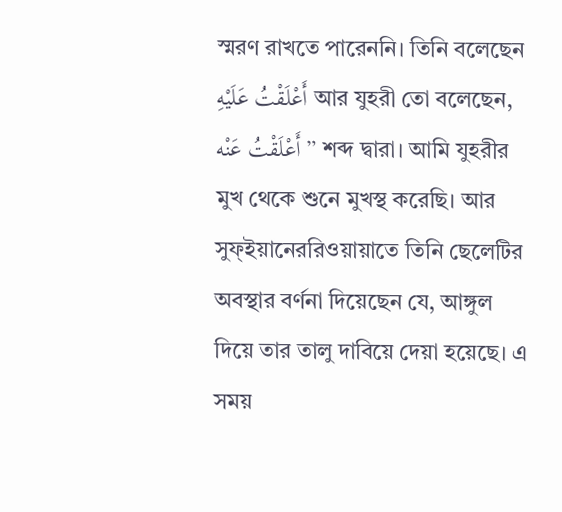স্মরণ রাখতে পারেননি। তিনি বলেছেন أَعْلَقْتُ عَلَيْهِ আর যুহরী তো বলেছেন, أَعْلَقْتُ عَنْه” শব্দ দ্বারা। আমি যুহরীর মুখ থেকে শুনে মুখস্থ করেছি। আর সুফ্ইয়ানেররিওয়ায়াতে তিনি ছেলেটির অবস্থার বর্ণনা দিয়েছেন যে, আঙ্গুল দিয়ে তার তালু দাবিয়ে দেয়া হয়েছে। এ সময়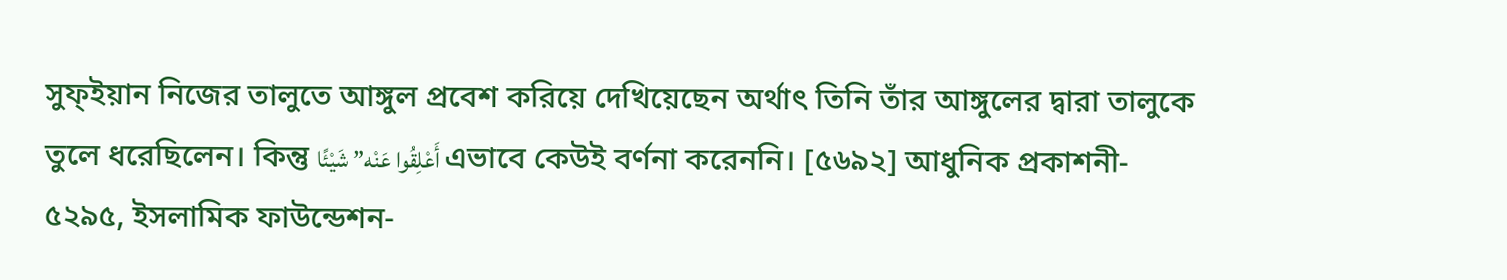সুফ্ইয়ান নিজের তালুতে আঙ্গুল প্রবেশ করিয়ে দেখিয়েছেন অর্থাৎ তিনি তাঁর আঙ্গুলের দ্বারা তালুকে তুলে ধরেছিলেন। কিন্তু أَعْلِقُوا عَنْه” شَيْئًا এভাবে কেউই বর্ণনা করেননি। [৫৬৯২] আধুনিক প্রকাশনী- ৫২৯৫, ইসলামিক ফাউন্ডেশন-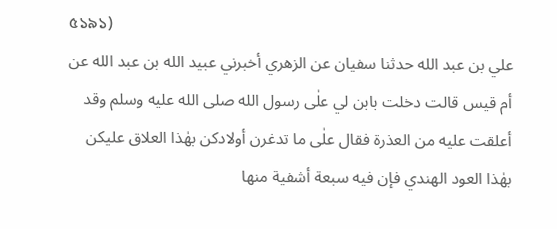৫১৯১)
علي بن عبد الله حدثنا سفيان عن الزهري أخبرني عبيد الله بن عبد الله عن أم قيس قالت دخلت بابن لي علٰى رسول الله صلى الله عليه وسلم وقد أعلقت عليه من العذرة فقال علٰى ما تدغرن أولادكن بهٰذا العلاق عليكن بهٰذا العود الهندي فإن فيه سبعة أشفية منها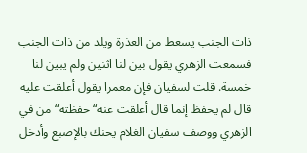ذات الجنب يسعط من العذرة ويلد من ذات الجنب فسمعت الزهري يقول بين لنا اثنين ولم يبين لنا خمسة. قلت لسفيان فإن معمرا يقول أعلقت عليه قال لم يحفظ إنما قال أعلقت عنه“ حفظته“ من في الزهري ووصف سفيان الغلام يحنك بالإصبع وأدخل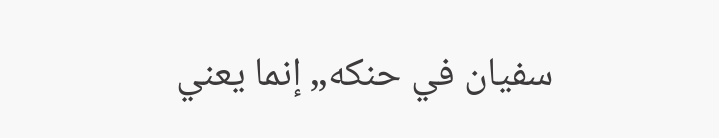سفيان في حنكه„ إنما يعني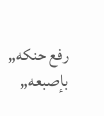رفع حنكه„ بإصبعه„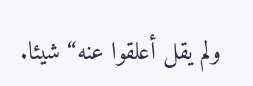ولم يقل أعلقوا عنه“ شيئا.